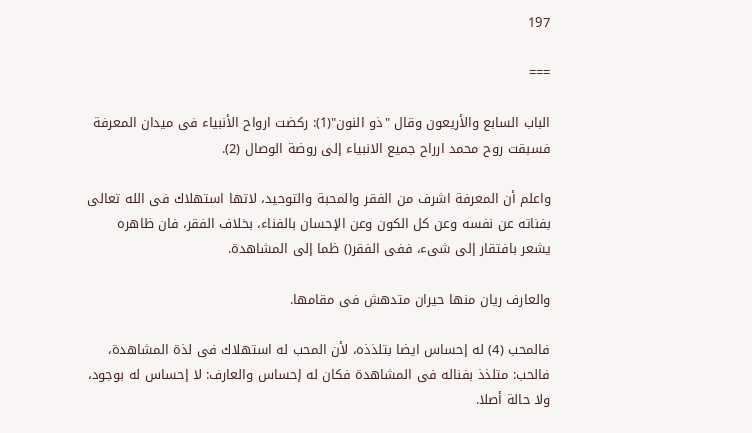197

===

الباب السابع والأريعون وقال "ذو النون"(1): ركضت ارواح الأنبياء فى ميدان المعرفة فسبقت روح محمد ارراح جميع الانبياء إلى روضة الوصال (2).

واعلم أن المعرفة اشرف من الفقر والمحبة والتوحيد، لاتها استهلاك فى الله تعالى بفناته عن نفسه وعن كل الكون وعن الإحسان بالفناء، بخلاف الفقر، فان ظاهره يشعر بافتقار إلى شىء، ففى الفقر() ظما إلى المشاهدة.

والعارف ريان منها حيران متدهش فى مقامها.

فالمحب (4) له إحساس ايضا بتلذذه، لأن المحب له استهلاك فى لذة المشاهدة، فالحب: متلذذ بفناله فى المشاهدة فكان له إحساس والعارف: لا إحساس له بوجود، ولا حالة أصلا.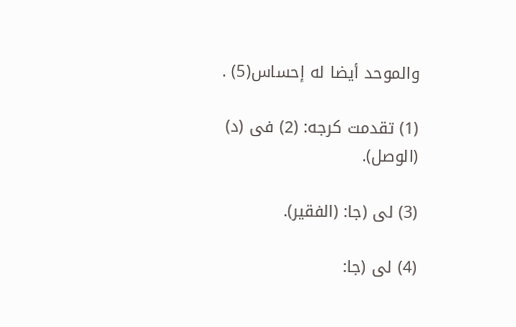والموحد أيضا له إحساس(5) .

(1) تقدمت كرجه: (2) فى (د) (الوصل).

(3) لى (جا: (الفقير).

(4) لى (جا: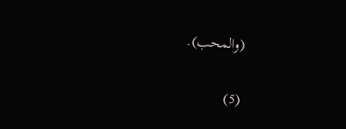(والمحب).

(5)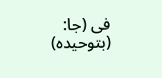فى (جا: (بتوحيده)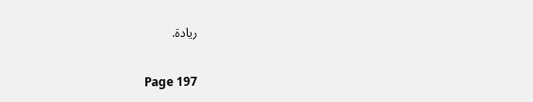ريادة.

Page 197